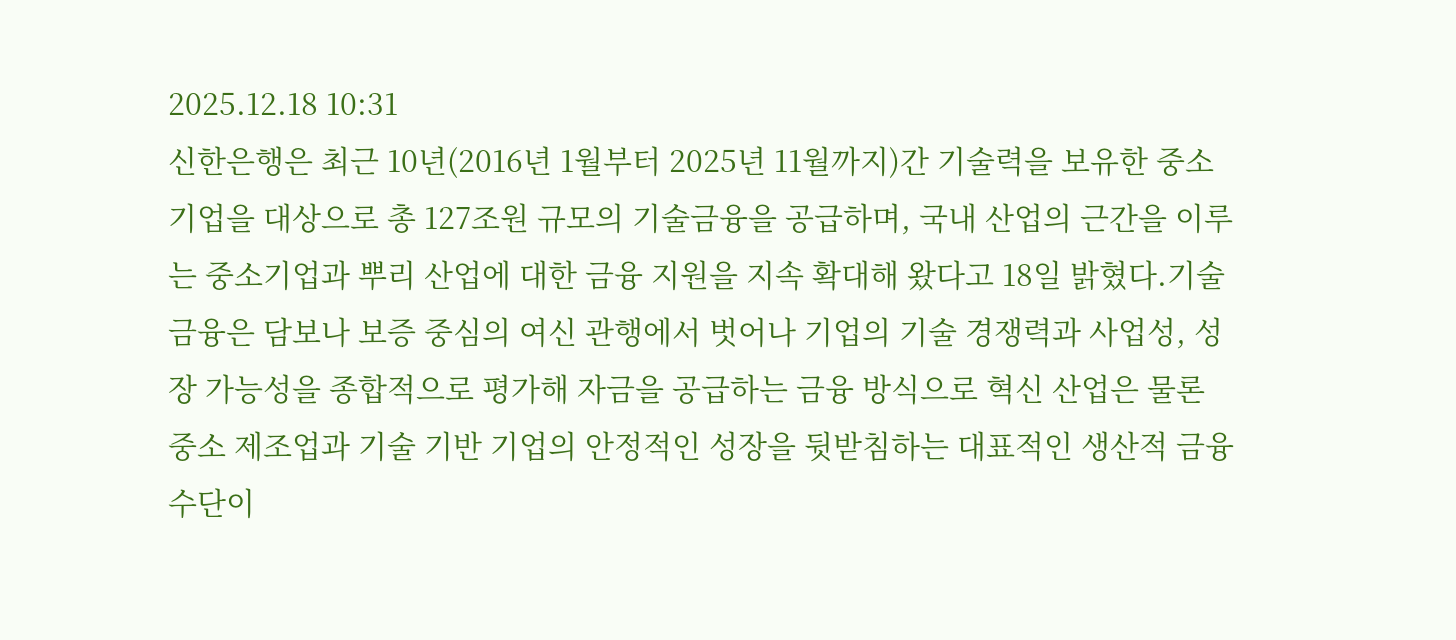2025.12.18 10:31
신한은행은 최근 10년(2016년 1월부터 2025년 11월까지)간 기술력을 보유한 중소기업을 대상으로 총 127조원 규모의 기술금융을 공급하며, 국내 산업의 근간을 이루는 중소기업과 뿌리 산업에 대한 금융 지원을 지속 확대해 왔다고 18일 밝혔다.기술금융은 담보나 보증 중심의 여신 관행에서 벗어나 기업의 기술 경쟁력과 사업성, 성장 가능성을 종합적으로 평가해 자금을 공급하는 금융 방식으로 혁신 산업은 물론 중소 제조업과 기술 기반 기업의 안정적인 성장을 뒷받침하는 대표적인 생산적 금융 수단이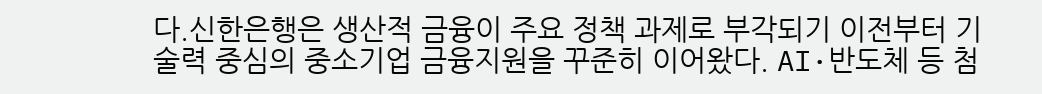다.신한은행은 생산적 금융이 주요 정책 과제로 부각되기 이전부터 기술력 중심의 중소기업 금융지원을 꾸준히 이어왔다. AI·반도체 등 첨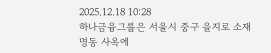2025.12.18 10:28
하나금융그룹은 서울시 중구 을지로 소재 명동 사옥에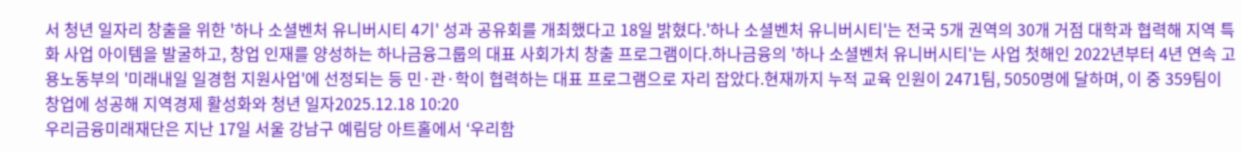서 청년 일자리 창출을 위한 '하나 소셜벤처 유니버시티 4기' 성과 공유회를 개최했다고 18일 밝혔다.'하나 소셜벤처 유니버시티'는 전국 5개 권역의 30개 거점 대학과 협력해 지역 특화 사업 아이템을 발굴하고, 창업 인재를 양성하는 하나금융그룹의 대표 사회가치 창출 프로그램이다.하나금융의 '하나 소셜벤처 유니버시티'는 사업 첫해인 2022년부터 4년 연속 고용노동부의 '미래내일 일경험 지원사업'에 선정되는 등 민·관·학이 협력하는 대표 프로그램으로 자리 잡았다.현재까지 누적 교육 인원이 2471팀, 5050명에 달하며, 이 중 359팀이 창업에 성공해 지역경제 활성화와 청년 일자2025.12.18 10:20
우리금융미래재단은 지난 17일 서울 강남구 예림당 아트홀에서 ‘우리함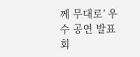께 무대로’ 우수 공연 발표회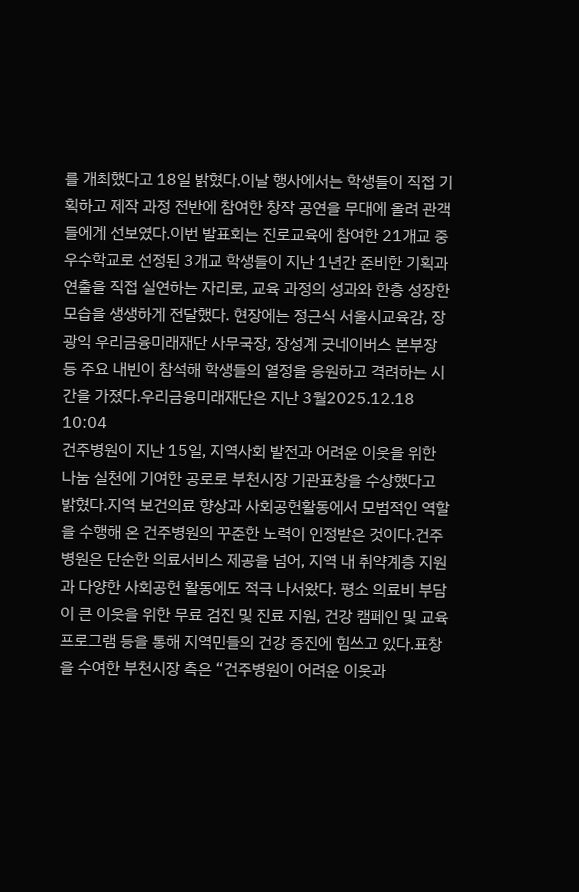를 개최했다고 18일 밝혔다.이날 행사에서는 학생들이 직접 기획하고 제작 과정 전반에 참여한 창작 공연을 무대에 올려 관객들에게 선보였다.이번 발표회는 진로교육에 참여한 21개교 중 우수학교로 선정된 3개교 학생들이 지난 1년간 준비한 기획과 연출을 직접 실연하는 자리로, 교육 과정의 성과와 한층 성장한 모습을 생생하게 전달했다. 현장에는 정근식 서울시교육감, 장광익 우리금융미래재단 사무국장, 장성계 굿네이버스 본부장 등 주요 내빈이 참석해 학생들의 열정을 응원하고 격려하는 시간을 가졌다.우리금융미래재단은 지난 3월2025.12.18 10:04
건주병원이 지난 15일, 지역사회 발전과 어려운 이웃을 위한 나눔 실천에 기여한 공로로 부천시장 기관표창을 수상했다고 밝혔다.지역 보건의료 향상과 사회공헌활동에서 모범적인 역할을 수행해 온 건주병원의 꾸준한 노력이 인정받은 것이다.건주병원은 단순한 의료서비스 제공을 넘어, 지역 내 취약계층 지원과 다양한 사회공헌 활동에도 적극 나서왔다. 평소 의료비 부담이 큰 이웃을 위한 무료 검진 및 진료 지원, 건강 캠페인 및 교육 프로그램 등을 통해 지역민들의 건강 증진에 힘쓰고 있다.표창을 수여한 부천시장 측은 “건주병원이 어려운 이웃과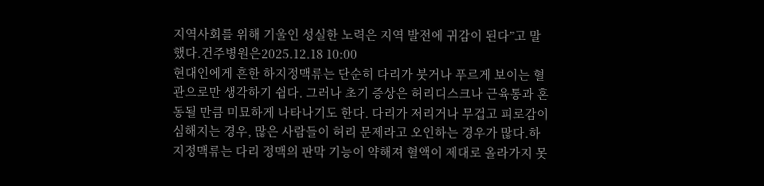지역사회를 위해 기울인 성실한 노력은 지역 발전에 귀감이 된다”고 말했다.건주병원은2025.12.18 10:00
현대인에게 흔한 하지정맥류는 단순히 다리가 붓거나 푸르게 보이는 혈관으로만 생각하기 쉽다. 그러나 초기 증상은 허리디스크나 근육통과 혼동될 만큼 미묘하게 나타나기도 한다. 다리가 저리거나 무겁고 피로감이 심해지는 경우, 많은 사람들이 허리 문제라고 오인하는 경우가 많다.하지정맥류는 다리 정맥의 판막 기능이 약해져 혈액이 제대로 올라가지 못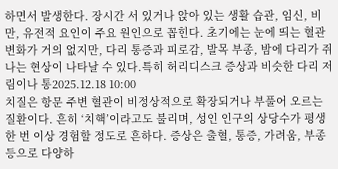하면서 발생한다. 장시간 서 있거나 앉아 있는 생활 습관, 임신, 비만, 유전적 요인이 주요 원인으로 꼽힌다. 초기에는 눈에 띄는 혈관 변화가 거의 없지만, 다리 통증과 피로감, 발목 부종, 밤에 다리가 쥐 나는 현상이 나타날 수 있다.특히 허리디스크 증상과 비슷한 다리 저림이나 통2025.12.18 10:00
치질은 항문 주변 혈관이 비정상적으로 확장되거나 부풀어 오르는 질환이다. 흔히 ‘치핵’이라고도 불리며, 성인 인구의 상당수가 평생 한 번 이상 경험할 정도로 흔하다. 증상은 출혈, 통증, 가려움, 부종 등으로 다양하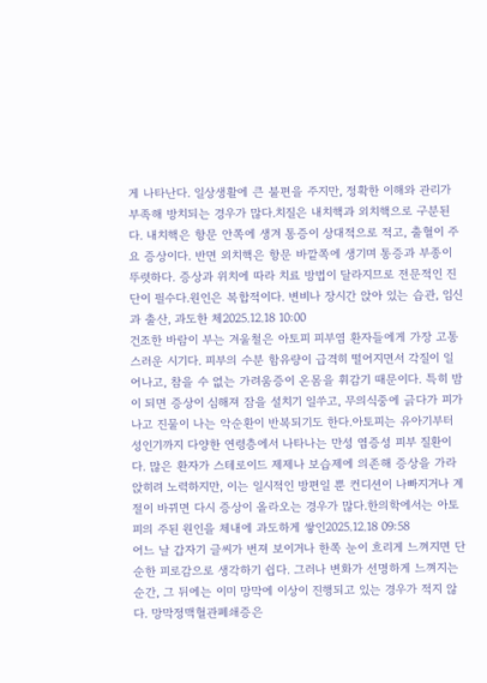게 나타난다. 일상생활에 큰 불편을 주지만, 정확한 이해와 관리가 부족해 방치되는 경우가 많다.치질은 내치핵과 외치핵으로 구분된다. 내치핵은 항문 안쪽에 생겨 통증이 상대적으로 적고, 출혈이 주요 증상이다. 반면 외치핵은 항문 바깥쪽에 생기며 통증과 부종이 뚜렷하다. 증상과 위치에 따라 치료 방법이 달라지므로 전문적인 진단이 필수다.원인은 복합적이다. 변비나 장시간 앉아 있는 습관, 임신과 출산, 과도한 체2025.12.18 10:00
건조한 바람이 부는 겨울철은 아토피 피부염 환자들에게 가장 고통스러운 시기다. 피부의 수분 함유량이 급격히 떨어지면서 각질이 일어나고, 참을 수 없는 가려움증이 온몸을 휘감기 때문이다. 특히 밤이 되면 증상이 심해져 잠을 설치기 일쑤고, 무의식중에 긁다가 피가 나고 진물이 나는 악순환이 반복되기도 한다.아토피는 유아기부터 성인기까지 다양한 연령층에서 나타나는 만성 염증성 피부 질환이다. 많은 환자가 스테로이드 제제나 보습제에 의존해 증상을 가라앉히려 노력하지만, 이는 일시적인 방편일 뿐 컨디션이 나빠지거나 계절이 바뀌면 다시 증상이 올라오는 경우가 많다.한의학에서는 아토피의 주된 원인을 체내에 과도하게 쌓인2025.12.18 09:58
어느 날 갑자기 글씨가 번져 보이거나 한쪽 눈이 흐리게 느껴지면 단순한 피로감으로 생각하기 쉽다. 그러나 변화가 선명하게 느껴지는 순간, 그 뒤에는 이미 망막에 이상이 진행되고 있는 경우가 적지 않다. 망막정맥혈관폐쇄증은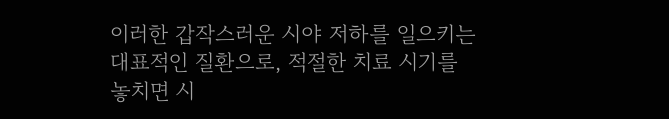이러한 갑작스러운 시야 저하를 일으키는 대표적인 질환으로, 적절한 치료 시기를 놓치면 시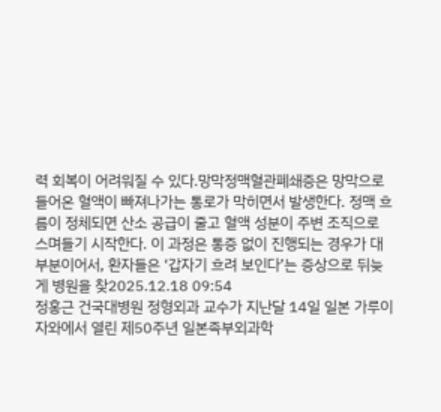력 회복이 어려워질 수 있다.망막정맥혈관폐쇄증은 망막으로 들어온 혈액이 빠져나가는 통로가 막히면서 발생한다. 정맥 흐름이 정체되면 산소 공급이 줄고 혈액 성분이 주변 조직으로 스며들기 시작한다. 이 과정은 통증 없이 진행되는 경우가 대부분이어서, 환자들은 ‘갑자기 흐려 보인다’는 증상으로 뒤늦게 병원을 찾2025.12.18 09:54
정홍근 건국대병원 정형외과 교수가 지난달 14일 일본 가루이자와에서 열린 제50주년 일본족부외과학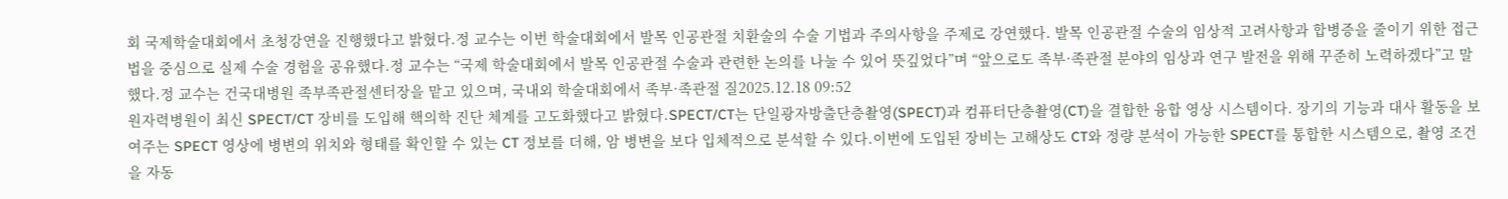회 국제학술대회에서 초청강연을 진행했다고 밝혔다.정 교수는 이번 학술대회에서 발목 인공관절 치환술의 수술 기법과 주의사항을 주제로 강연했다. 발목 인공관절 수술의 임상적 고려사항과 합병증을 줄이기 위한 접근법을 중심으로 실제 수술 경험을 공유했다.정 교수는 “국제 학술대회에서 발목 인공관절 수술과 관련한 논의를 나눌 수 있어 뜻깊었다”며 “앞으로도 족부·족관절 분야의 임상과 연구 발전을 위해 꾸준히 노력하겠다”고 말했다.정 교수는 건국대병원 족부족관절센터장을 맡고 있으며, 국내외 학술대회에서 족부·족관절 질2025.12.18 09:52
원자력병원이 최신 SPECT/CT 장비를 도입해 핵의학 진단 체계를 고도화했다고 밝혔다.SPECT/CT는 단일광자방출단층촬영(SPECT)과 컴퓨터단층촬영(CT)을 결합한 융합 영상 시스템이다. 장기의 기능과 대사 활동을 보여주는 SPECT 영상에 병변의 위치와 형태를 확인할 수 있는 CT 정보를 더해, 암 병변을 보다 입체적으로 분석할 수 있다.이번에 도입된 장비는 고해상도 CT와 정량 분석이 가능한 SPECT를 통합한 시스템으로, 촬영 조건을 자동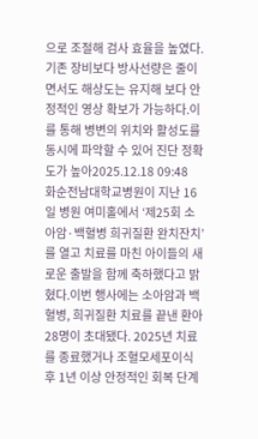으로 조절해 검사 효율을 높였다. 기존 장비보다 방사선량은 줄이면서도 해상도는 유지해 보다 안정적인 영상 확보가 가능하다.이를 통해 병변의 위치와 활성도를 동시에 파악할 수 있어 진단 정확도가 높아2025.12.18 09:48
화순전남대학교병원이 지난 16일 병원 여미홀에서 ‘제25회 소아암·백혈병 희귀질환 완치잔치’를 열고 치료를 마친 아이들의 새로운 출발을 함께 축하했다고 밝혔다.이번 행사에는 소아암과 백혈병, 희귀질환 치료를 끝낸 환아 28명이 초대됐다. 2025년 치료를 종료했거나 조혈모세포이식 후 1년 이상 안정적인 회복 단계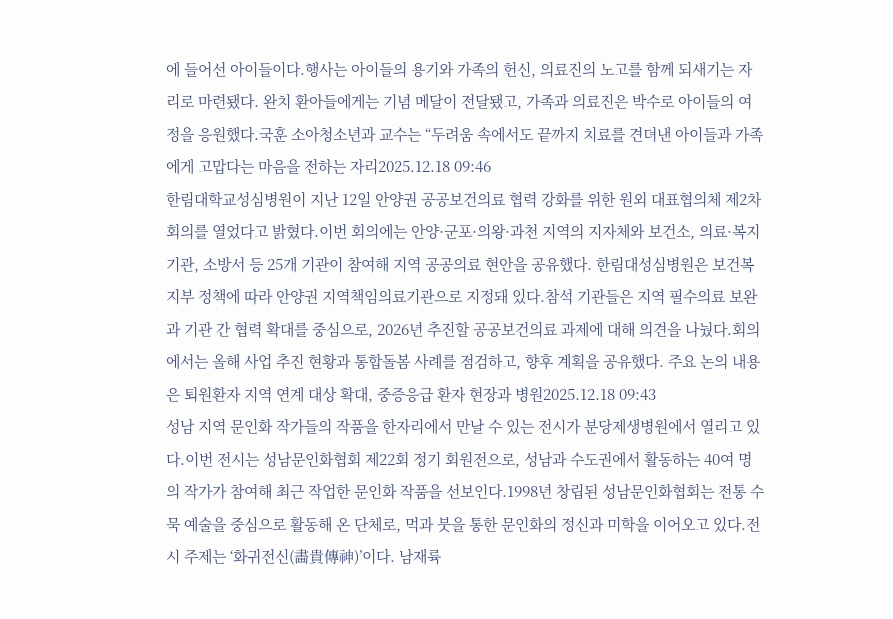에 들어선 아이들이다.행사는 아이들의 용기와 가족의 헌신, 의료진의 노고를 함께 되새기는 자리로 마련됐다. 완치 환아들에게는 기념 메달이 전달됐고, 가족과 의료진은 박수로 아이들의 여정을 응원했다.국훈 소아청소년과 교수는 “두려움 속에서도 끝까지 치료를 견뎌낸 아이들과 가족에게 고맙다는 마음을 전하는 자리2025.12.18 09:46
한림대학교성심병원이 지난 12일 안양권 공공보건의료 협력 강화를 위한 원외 대표협의체 제2차 회의를 열었다고 밝혔다.이번 회의에는 안양·군포·의왕·과천 지역의 지자체와 보건소, 의료·복지기관, 소방서 등 25개 기관이 참여해 지역 공공의료 현안을 공유했다. 한림대성심병원은 보건복지부 정책에 따라 안양권 지역책임의료기관으로 지정돼 있다.참석 기관들은 지역 필수의료 보완과 기관 간 협력 확대를 중심으로, 2026년 추진할 공공보건의료 과제에 대해 의견을 나눴다.회의에서는 올해 사업 추진 현황과 통합돌봄 사례를 점검하고, 향후 계획을 공유했다. 주요 논의 내용은 퇴원환자 지역 연계 대상 확대, 중증응급 환자 현장과 병원2025.12.18 09:43
성남 지역 문인화 작가들의 작품을 한자리에서 만날 수 있는 전시가 분당제생병원에서 열리고 있다.이번 전시는 성남문인화협회 제22회 정기 회원전으로, 성남과 수도권에서 활동하는 40여 명의 작가가 참여해 최근 작업한 문인화 작품을 선보인다.1998년 창립된 성남문인화협회는 전통 수묵 예술을 중심으로 활동해 온 단체로, 먹과 붓을 통한 문인화의 정신과 미학을 이어오고 있다.전시 주제는 ‘화귀전신(畵貴傳神)’이다. 남재륙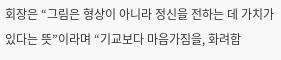회장은 “그림은 형상이 아니라 정신을 전하는 데 가치가 있다는 뜻”이라며 “기교보다 마음가짐을, 화려함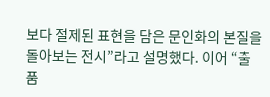보다 절제된 표현을 담은 문인화의 본질을 돌아보는 전시”라고 설명했다. 이어 “출품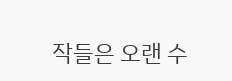작들은 오랜 수